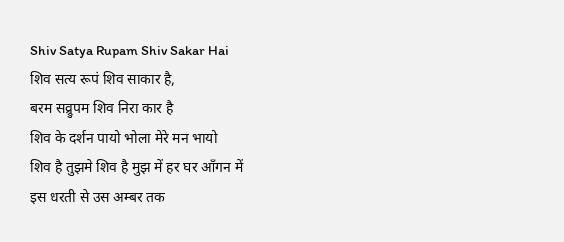Shiv Satya Rupam Shiv Sakar Hai
शिव सत्य रूपं शिव साकार है,
बरम सव्र्रुपम शिव निरा कार है
शिव के दर्शन पायो भोला मेरे मन भायो
शिव है तुझमे शिव है मुझ में हर घर आँगन में
इस धरती से उस अम्बर तक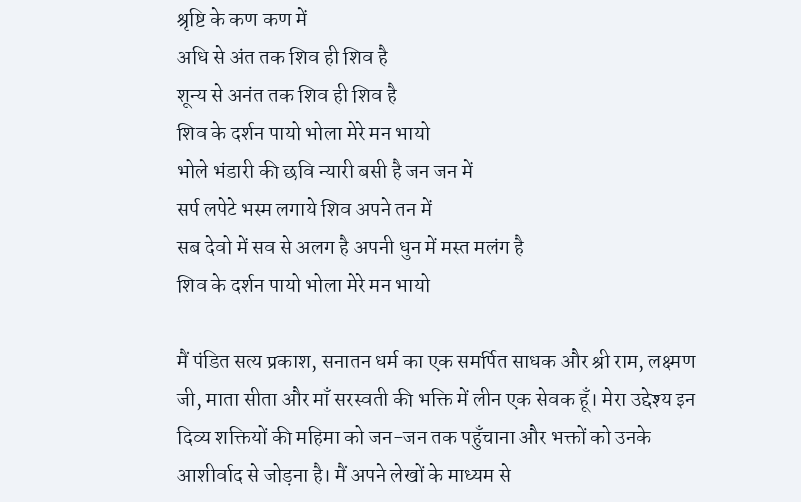श्रृष्टि के कण कण में
अधि से अंत तक शिव ही शिव है
शून्य से अनंत तक शिव ही शिव है
शिव के दर्शन पायो भोला मेरे मन भायो
भोले भंडारी की छवि न्यारी बसी है जन जन में
सर्प लपेटे भस्म लगाये शिव अपने तन में
सब देवो में सव से अलग है अपनी धुन में मस्त मलंग है
शिव के दर्शन पायो भोला मेरे मन भायो

मैं पंडित सत्य प्रकाश, सनातन धर्म का एक समर्पित साधक और श्री राम, लक्ष्मण जी, माता सीता और माँ सरस्वती की भक्ति में लीन एक सेवक हूँ। मेरा उद्देश्य इन दिव्य शक्तियों की महिमा को जन-जन तक पहुँचाना और भक्तों को उनके आशीर्वाद से जोड़ना है। मैं अपने लेखों के माध्यम से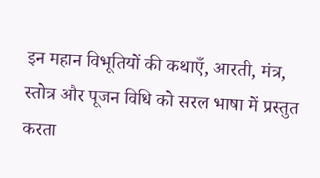इन महान विभूतियों की कथाएँ, आरती, मंत्र, स्तोत्र और पूजन विधि को सरल भाषा में प्रस्तुत करता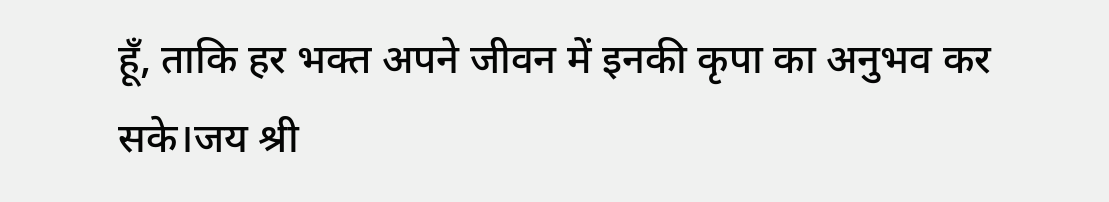हूँ, ताकि हर भक्त अपने जीवन में इनकी कृपा का अनुभव कर सके।जय श्री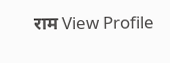राम View Profile